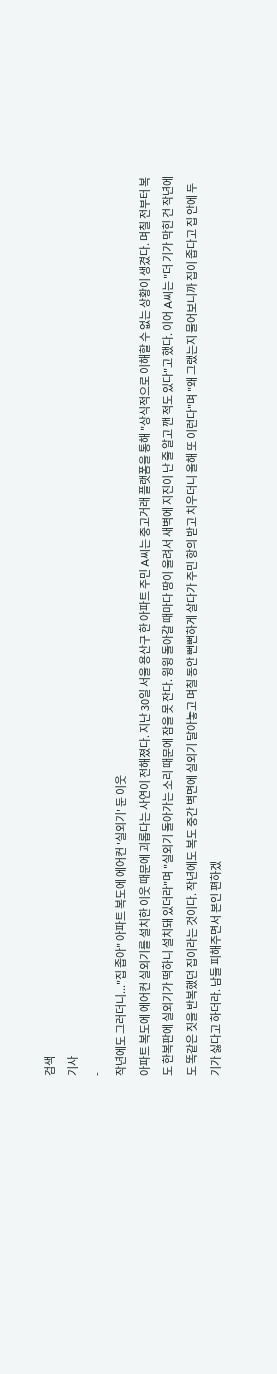검색
기사
-
작년에도 그러더니..."집 좁아" 아파트 복도에 에어컨 '실외기' 둔 이웃
아파트 복도에 에어컨 실외기를 설치한 이웃 때문에 괴롭다는 사연이 전해졌다. 지난 30일 서울 용산구 한 아파트 주민 A씨는 중고거래 플랫폼을 통해 "상식적으로 이해할 수 없는 상황이 생겼다. 며칠 전부터 복도 한복판에 실외기가 떡하니 설치돼 있더라"며 "실외기 돌아가는 소리 때문에 잠을 못 잔다. 윙윙 돌아갈 때마다 땅이 울려서 새벽에 지진이 난 줄 알고 깬 적도 있다"고 했다. 이어 A씨는 "더 기가 막힌 건 작년에도 똑같은 짓을 반복했던 집이라는 것이다. 작년에도 복도 중간 벽면에 실외기 달아놓고 며칠 동안 뻔뻔하게 살다가 주민 항의 받고 치우더니 올해 또 이런다"며 "왜 그랬는지 물어보니까 집이 좁다고 집 안에 두기가 싫다고 하더라. 남들 피해주면서 본인 편하겠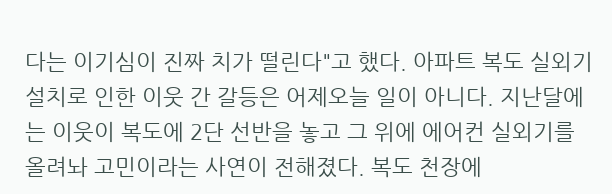다는 이기심이 진짜 치가 떨린다"고 했다. 아파트 복도 실외기 설치로 인한 이웃 간 갈등은 어제오늘 일이 아니다. 지난달에는 이웃이 복도에 2단 선반을 놓고 그 위에 에어컨 실외기를 올려놔 고민이라는 사연이 전해졌다. 복도 천장에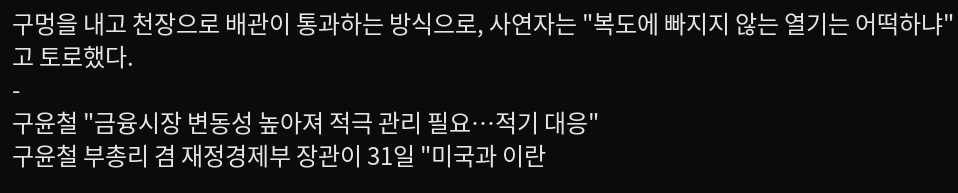구멍을 내고 천장으로 배관이 통과하는 방식으로, 사연자는 "복도에 빠지지 않는 열기는 어떡하냐"고 토로했다.
-
구윤철 "금융시장 변동성 높아져 적극 관리 필요…적기 대응"
구윤철 부총리 겸 재정경제부 장관이 31일 "미국과 이란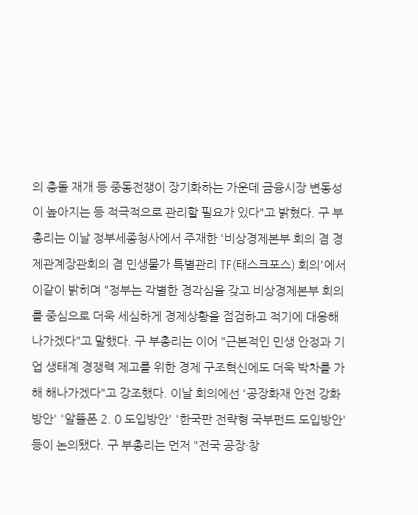의 충돌 재개 등 중동전쟁이 장기화하는 가운데 금융시장 변동성이 높아지는 등 적극적으로 관리할 필요가 있다"고 밝혔다. 구 부총리는 이날 정부세종청사에서 주재한 '비상경제본부 회의 겸 경제관계장관회의 겸 민생물가 특별관리 TF(태스크포스) 회의'에서 이같이 밝히며 "정부는 각별한 경각심을 갖고 비상경제본부 회의를 중심으로 더욱 세심하게 경제상황을 점검하고 적기에 대응해 나가겠다"고 말했다. 구 부총리는 이어 "근본적인 민생 안정과 기업 생태계 경쟁력 제고를 위한 경제 구조혁신에도 더욱 박차를 가해 해나가겠다"고 강조했다. 이날 회의에선 '공장화재 안전 강화 방안' '알뜰폰 2. 0 도입방안' '한국판 전략형 국부펀드 도입방안' 등이 논의됐다. 구 부총리는 먼저 "전국 공장·창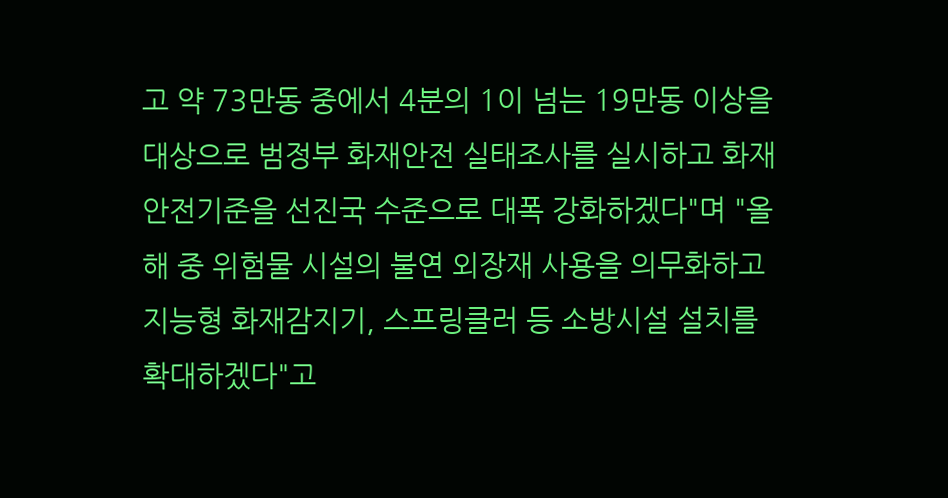고 약 73만동 중에서 4분의 1이 넘는 19만동 이상을 대상으로 범정부 화재안전 실태조사를 실시하고 화재 안전기준을 선진국 수준으로 대폭 강화하겠다"며 "올해 중 위험물 시설의 불연 외장재 사용을 의무화하고 지능형 화재감지기, 스프링클러 등 소방시설 설치를 확대하겠다"고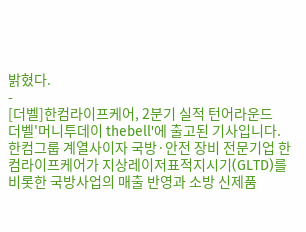밝혔다.
-
[더벨]한컴라이프케어, 2분기 실적 턴어라운드
더벨'머니투데이 thebell'에 출고된 기사입니다. 한컴그룹 계열사이자 국방·안전 장비 전문기업 한컴라이프케어가 지상레이저표적지시기(GLTD)를 비롯한 국방사업의 매출 반영과 소방 신제품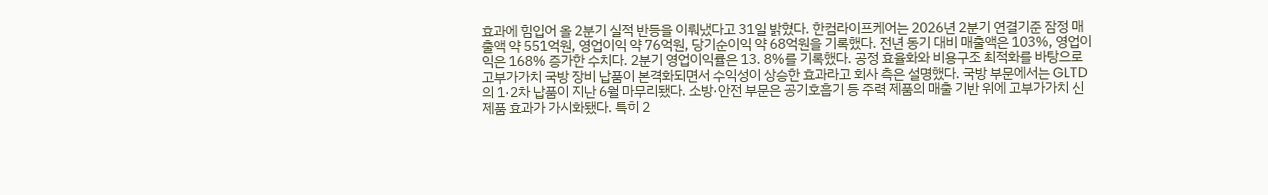효과에 힘입어 올 2분기 실적 반등을 이뤄냈다고 31일 밝혔다. 한컴라이프케어는 2026년 2분기 연결기준 잠정 매출액 약 551억원, 영업이익 약 76억원, 당기순이익 약 68억원을 기록했다. 전년 동기 대비 매출액은 103%, 영업이익은 168% 증가한 수치다. 2분기 영업이익률은 13. 8%를 기록했다. 공정 효율화와 비용구조 최적화를 바탕으로 고부가가치 국방 장비 납품이 본격화되면서 수익성이 상승한 효과라고 회사 측은 설명했다. 국방 부문에서는 GLTD의 1·2차 납품이 지난 6월 마무리됐다. 소방·안전 부문은 공기호흡기 등 주력 제품의 매출 기반 위에 고부가가치 신제품 효과가 가시화됐다. 특히 2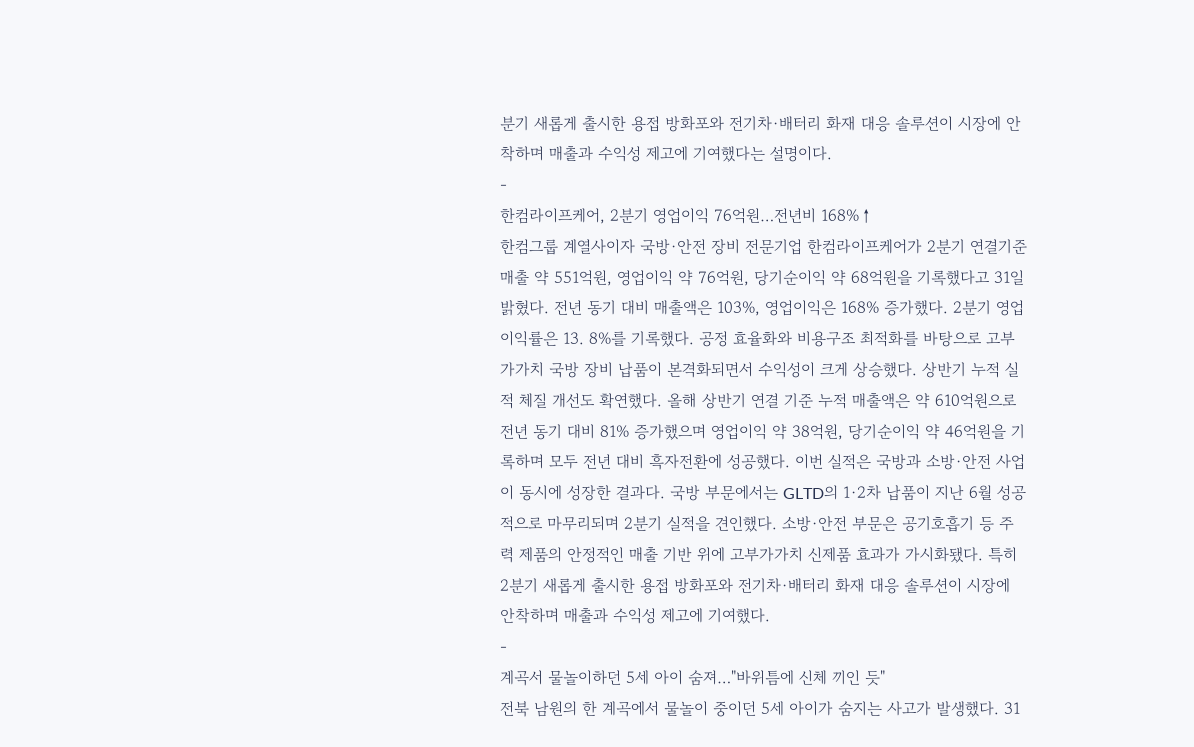분기 새롭게 출시한 용접 방화포와 전기차·배터리 화재 대응 솔루션이 시장에 안착하며 매출과 수익성 제고에 기여했다는 설명이다.
-
한컴라이프케어, 2분기 영업이익 76억원…전년비 168%↑
한컴그룹 계열사이자 국방·안전 장비 전문기업 한컴라이프케어가 2분기 연결기준 매출 약 551억원, 영업이익 약 76억원, 당기순이익 약 68억원을 기록했다고 31일 밝혔다. 전년 동기 대비 매출액은 103%, 영업이익은 168% 증가했다. 2분기 영업이익률은 13. 8%를 기록했다. 공정 효율화와 비용구조 최적화를 바탕으로 고부가가치 국방 장비 납품이 본격화되면서 수익성이 크게 상승했다. 상반기 누적 실적 체질 개선도 확연했다. 올해 상반기 연결 기준 누적 매출액은 약 610억원으로 전년 동기 대비 81% 증가했으며 영업이익 약 38억원, 당기순이익 약 46억원을 기록하며 모두 전년 대비 흑자전환에 성공했다. 이번 실적은 국방과 소방·안전 사업이 동시에 성장한 결과다. 국방 부문에서는 GLTD의 1·2차 납품이 지난 6월 성공적으로 마무리되며 2분기 실적을 견인했다. 소방·안전 부문은 공기호흡기 등 주력 제품의 안정적인 매출 기반 위에 고부가가치 신제품 효과가 가시화됐다. 특히 2분기 새롭게 출시한 용접 방화포와 전기차·배터리 화재 대응 솔루션이 시장에 안착하며 매출과 수익성 제고에 기여했다.
-
계곡서 물놀이하던 5세 아이 숨져…"바위틈에 신체 끼인 듯"
전북 남원의 한 계곡에서 물놀이 중이던 5세 아이가 숨지는 사고가 발생했다. 31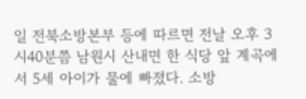일 전북소방본부 등에 따르면 전날 오후 3시40분쯤 남원시 산내면 한 식당 앞 계곡에서 5세 아이가 물에 빠졌다. 소방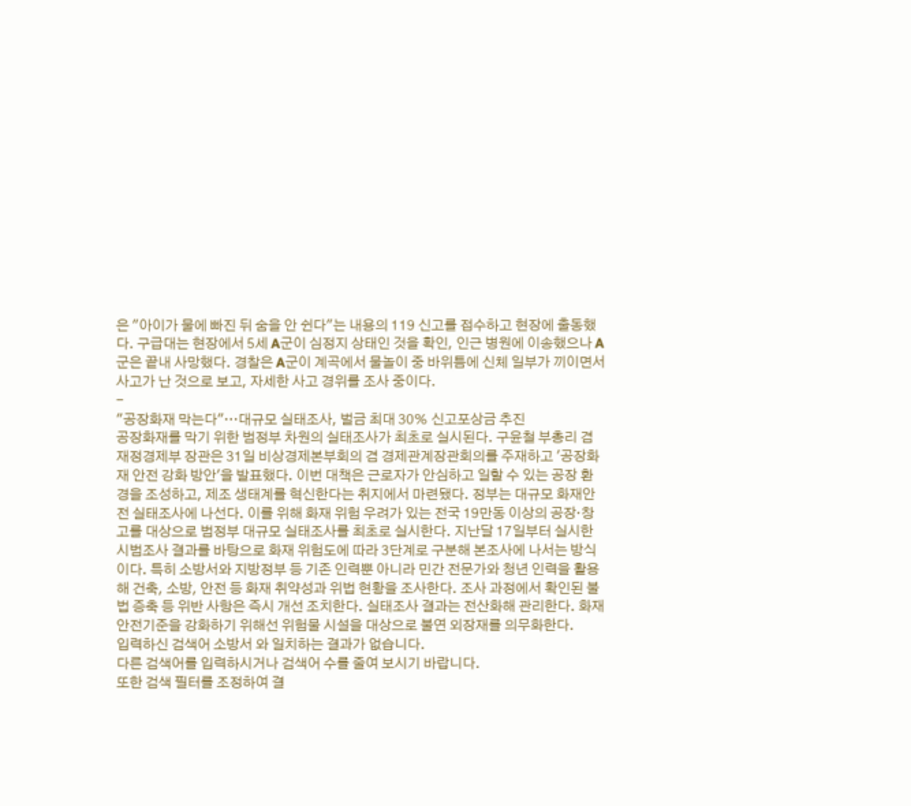은 "아이가 물에 빠진 뒤 숨을 안 쉰다"는 내용의 119 신고를 접수하고 현장에 출동했다. 구급대는 현장에서 5세 A군이 심정지 상태인 것을 확인, 인근 병원에 이송했으나 A군은 끝내 사망했다. 경찰은 A군이 계곡에서 물놀이 중 바위틈에 신체 일부가 끼이면서 사고가 난 것으로 보고, 자세한 사고 경위를 조사 중이다.
-
"공장화재 막는다"…대규모 실태조사, 벌금 최대 30% 신고포상금 추진
공장화재를 막기 위한 범정부 차원의 실태조사가 최초로 실시된다. 구윤철 부총리 겸 재정경제부 장관은 31일 비상경제본부회의 겸 경제관계장관회의를 주재하고 '공장화재 안전 강화 방안'을 발표했다. 이번 대책은 근로자가 안심하고 일할 수 있는 공장 환경을 조성하고, 제조 생태계를 혁신한다는 취지에서 마련됐다. 정부는 대규모 화재안전 실태조사에 나선다. 이를 위해 화재 위험 우려가 있는 전국 19만동 이상의 공장·창고를 대상으로 범정부 대규모 실태조사를 최초로 실시한다. 지난달 17일부터 실시한 시범조사 결과를 바탕으로 화재 위험도에 따라 3단계로 구분해 본조사에 나서는 방식이다. 특히 소방서와 지방정부 등 기존 인력뿐 아니라 민간 전문가와 청년 인력을 활용해 건축, 소방, 안전 등 화재 취약성과 위법 현황을 조사한다. 조사 과정에서 확인된 불법 증축 등 위반 사항은 즉시 개선 조치한다. 실태조사 결과는 전산화해 관리한다. 화재 안전기준을 강화하기 위해선 위험물 시설을 대상으로 불연 외장재를 의무화한다.
입력하신 검색어 소방서 와 일치하는 결과가 없습니다.
다른 검색어를 입력하시거나 검색어 수를 줄여 보시기 바랍니다.
또한 검색 필터를 조정하여 결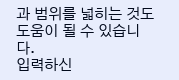과 범위를 넓히는 것도 도움이 될 수 있습니다.
입력하신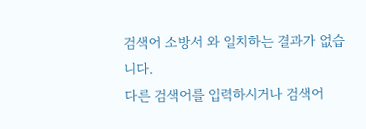검색어 소방서 와 일치하는 결과가 없습니다.
다른 검색어를 입력하시거나 검색어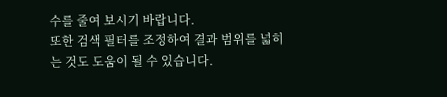수를 줄여 보시기 바랍니다.
또한 검색 필터를 조정하여 결과 범위를 넓히는 것도 도움이 될 수 있습니다.